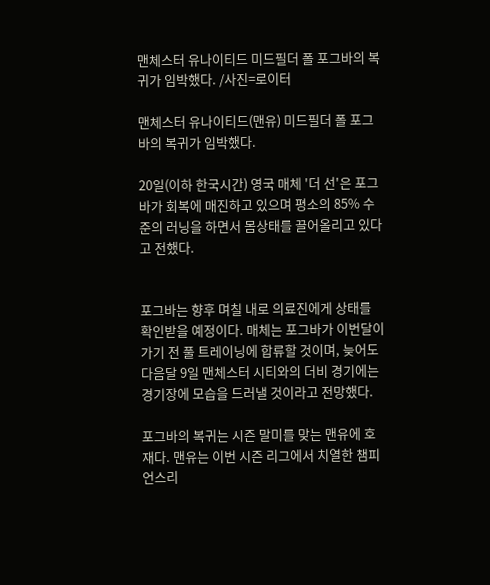맨체스터 유나이티드 미드필더 폴 포그바의 복귀가 임박했다. /사진=로이터

맨체스터 유나이티드(맨유) 미드필더 폴 포그바의 복귀가 임박했다.

20일(이하 한국시간) 영국 매체 '더 선'은 포그바가 회복에 매진하고 있으며 평소의 85% 수준의 러닝을 하면서 몸상태를 끌어올리고 있다고 전했다.


포그바는 향후 며칠 내로 의료진에게 상태를 확인받을 예정이다. 매체는 포그바가 이번달이 가기 전 풀 트레이닝에 합류할 것이며, 늦어도 다음달 9일 맨체스터 시티와의 더비 경기에는 경기장에 모습을 드러낼 것이라고 전망했다.

포그바의 복귀는 시즌 말미를 맞는 맨유에 호재다. 맨유는 이번 시즌 리그에서 치열한 챔피언스리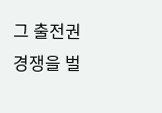그 출전권 경쟁을 벌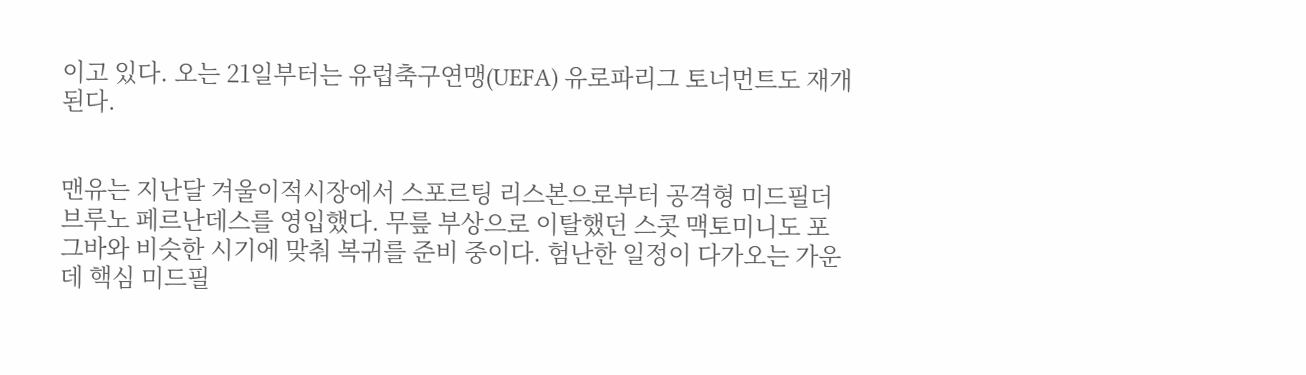이고 있다. 오는 21일부터는 유럽축구연맹(UEFA) 유로파리그 토너먼트도 재개된다.


맨유는 지난달 겨울이적시장에서 스포르팅 리스본으로부터 공격형 미드필더 브루노 페르난데스를 영입했다. 무릎 부상으로 이탈했던 스콧 맥토미니도 포그바와 비슷한 시기에 맞춰 복귀를 준비 중이다. 험난한 일정이 다가오는 가운데 핵심 미드필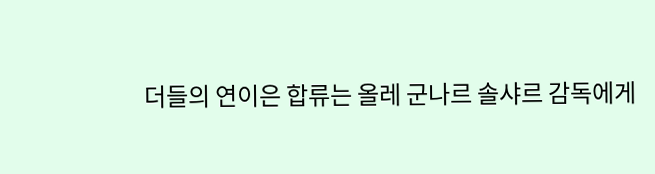더들의 연이은 합류는 올레 군나르 솔샤르 감독에게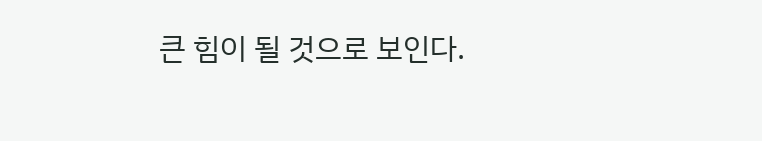큰 힘이 될 것으로 보인다.